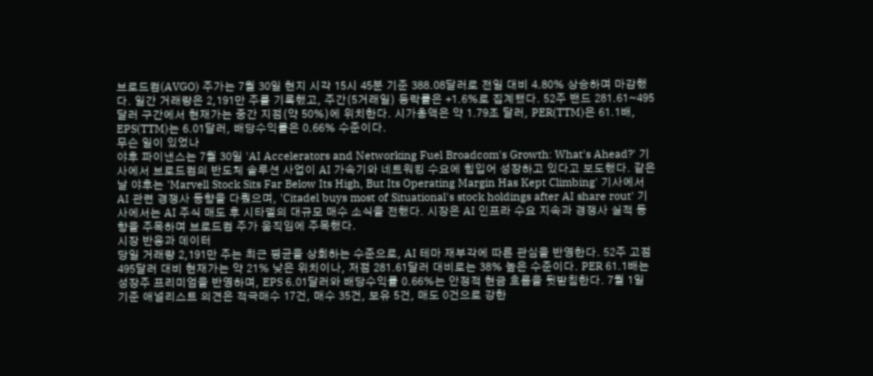브로드컴(AVGO) 주가는 7월 30일 현지 시각 15시 45분 기준 388.08달러로 전일 대비 4.80% 상승하며 마감했다. 일간 거래량은 2,191만 주를 기록했고, 주간(5거래일) 등락률은 +1.6%로 집계됐다. 52주 밴드 281.61~495달러 구간에서 현재가는 중간 지점(약 50%)에 위치한다. 시가총액은 약 1.79조 달러, PER(TTM)은 61.1배, EPS(TTM)는 6.01달러, 배당수익률은 0.66% 수준이다.
무슨 일이 있었나
야후 파이낸스는 7월 30일 'AI Accelerators and Networking Fuel Broadcom's Growth: What's Ahead?' 기사에서 브로드컴의 반도체 솔루션 사업이 AI 가속기와 네트워킹 수요에 힘입어 성장하고 있다고 보도했다. 같은 날 야후는 'Marvell Stock Sits Far Below Its High, But Its Operating Margin Has Kept Climbing' 기사에서 AI 관련 경쟁사 동향을 다뤘으며, 'Citadel buys most of Situational's stock holdings after AI share rout' 기사에서는 AI 주식 매도 후 시타델의 대규모 매수 소식을 전했다. 시장은 AI 인프라 수요 지속과 경쟁사 실적 동향을 주목하며 브로드컴 주가 움직임에 주목했다.
시장 반응과 데이터
당일 거래량 2,191만 주는 최근 평균을 상회하는 수준으로, AI 테마 재부각에 따른 관심을 반영한다. 52주 고점 495달러 대비 현재가는 약 21% 낮은 위치이나, 저점 281.61달러 대비로는 38% 높은 수준이다. PER 61.1배는 성장주 프리미엄을 반영하며, EPS 6.01달러와 배당수익률 0.66%는 안정적 현금 흐름을 뒷받침한다. 7월 1일 기준 애널리스트 의견은 적극매수 17건, 매수 35건, 보유 5건, 매도 0건으로 강한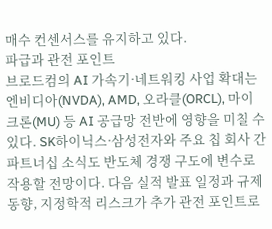매수 컨센서스를 유지하고 있다.
파급과 관전 포인트
브로드컴의 AI 가속기·네트워킹 사업 확대는 엔비디아(NVDA), AMD, 오라클(ORCL), 마이크론(MU) 등 AI 공급망 전반에 영향을 미칠 수 있다. SK하이닉스·삼성전자와 주요 칩 회사 간 파트너십 소식도 반도체 경쟁 구도에 변수로 작용할 전망이다. 다음 실적 발표 일정과 규제 동향, 지정학적 리스크가 추가 관전 포인트로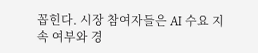꼽힌다. 시장 참여자들은 AI 수요 지속 여부와 경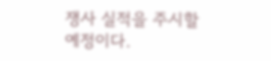쟁사 실적을 주시할 예정이다.